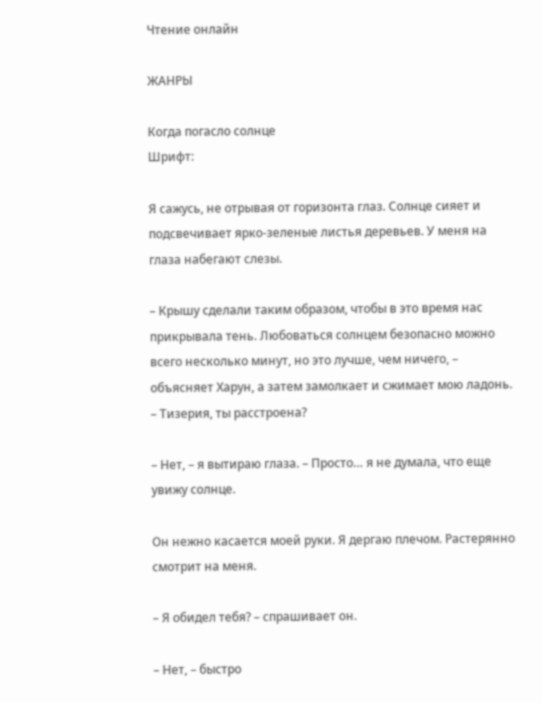Чтение онлайн

ЖАНРЫ

Когда погасло солнце
Шрифт:

Я сажусь, не отрывая от горизонта глаз. Солнце сияет и подсвечивает ярко-зеленые листья деревьев. У меня на глаза набегают слезы.

– Крышу сделали таким образом, чтобы в это время нас прикрывала тень. Любоваться солнцем безопасно можно всего несколько минут, но это лучше, чем ничего, – объясняет Харун, а затем замолкает и сжимает мою ладонь. – Тизерия, ты расстроена?

– Нет, – я вытираю глаза. – Просто… я не думала, что еще увижу солнце.

Он нежно касается моей руки. Я дергаю плечом. Растерянно смотрит на меня.

– Я обидел тебя? – спрашивает он.

– Нет, – быстро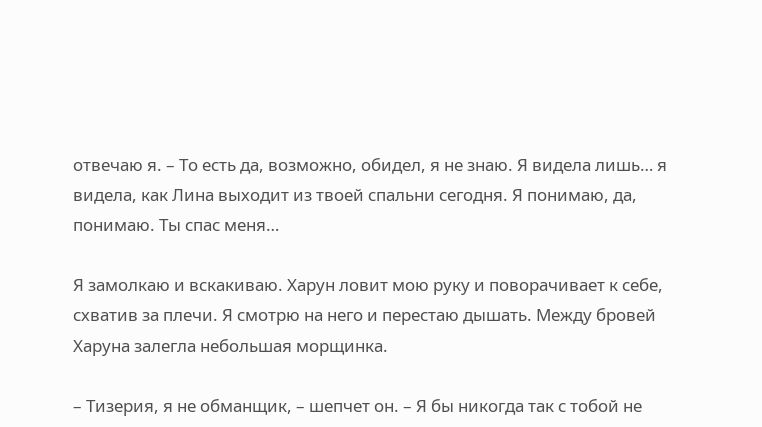отвечаю я. – То есть да, возможно, обидел, я не знаю. Я видела лишь… я видела, как Лина выходит из твоей спальни сегодня. Я понимаю, да, понимаю. Ты спас меня…

Я замолкаю и вскакиваю. Харун ловит мою руку и поворачивает к себе, схватив за плечи. Я смотрю на него и перестаю дышать. Между бровей Харуна залегла небольшая морщинка.

– Тизерия, я не обманщик, – шепчет он. – Я бы никогда так с тобой не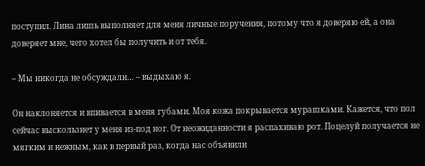поступил. Лина лишь выполняет для меня личные поручения, потому что я доверяю ей, а она доверяет мне, чего хотел бы получить и от тебя.

– Мы никогда не обсуждали… – выдыхаю я.

Он наклоняется и впивается в меня губами. Моя кожа покрывается мурашками. Кажется, что пол сейчас выскользнет у меня из-под ног. От неожиданности я распахиваю рот. Поцелуй получается не мягким и нежным, как в первый раз, когда нас объявили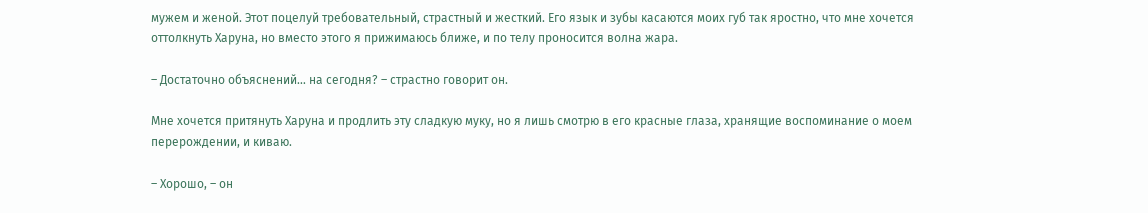мужем и женой. Этот поцелуй требовательный, страстный и жесткий. Его язык и зубы касаются моих губ так яростно, что мне хочется оттолкнуть Харуна, но вместо этого я прижимаюсь ближе, и по телу проносится волна жара.

– Достаточно объяснений… на сегодня? – страстно говорит он.

Мне хочется притянуть Харуна и продлить эту сладкую муку, но я лишь смотрю в его красные глаза, хранящие воспоминание о моем перерождении, и киваю.

– Хорошо, – он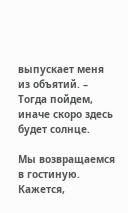выпускает меня из объятий. – Тогда пойдем, иначе скоро здесь будет солнце.

Мы возвращаемся в гостиную. Кажется,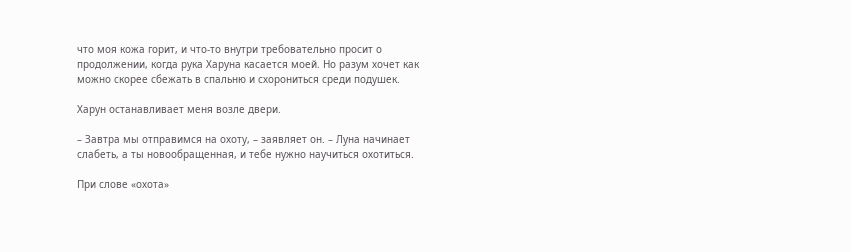что моя кожа горит, и что-то внутри требовательно просит о продолжении, когда рука Харуна касается моей. Но разум хочет как можно скорее сбежать в спальню и схорониться среди подушек.

Харун останавливает меня возле двери.

– Завтра мы отправимся на охоту, – заявляет он. – Луна начинает слабеть, а ты новообращенная, и тебе нужно научиться охотиться.

При слове «охота»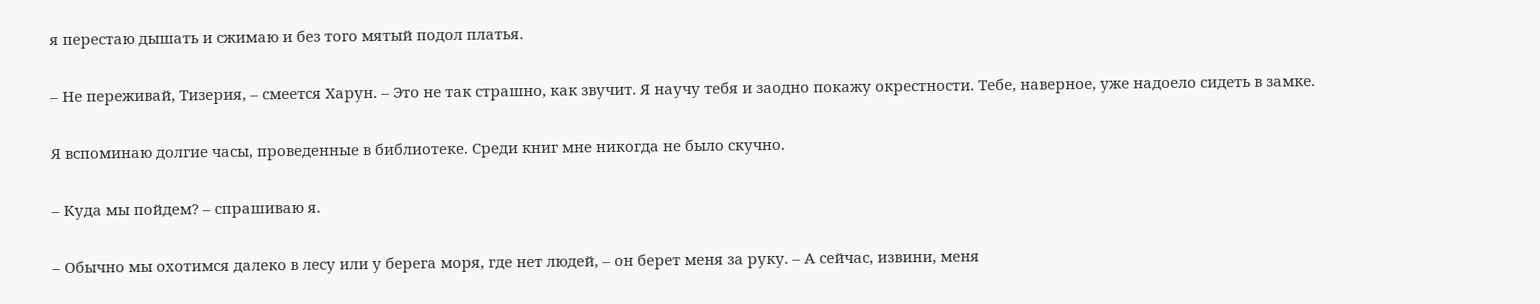я перестаю дышать и сжимаю и без того мятый подол платья.

– Не переживай, Тизерия, – смеется Харун. – Это не так страшно, как звучит. Я научу тебя и заодно покажу окрестности. Тебе, наверное, уже надоело сидеть в замке.

Я вспоминаю долгие часы, проведенные в библиотеке. Среди книг мне никогда не было скучно.

– Куда мы пойдем? – спрашиваю я.

– Обычно мы охотимся далеко в лесу или у берега моря, где нет людей, – он берет меня за руку. – А сейчас, извини, меня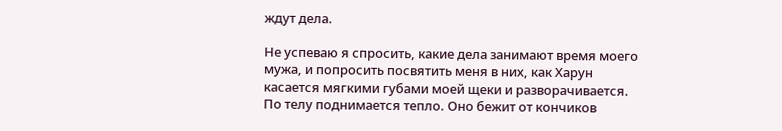ждут дела.

Не успеваю я спросить, какие дела занимают время моего мужа, и попросить посвятить меня в них, как Харун касается мягкими губами моей щеки и разворачивается. По телу поднимается тепло. Оно бежит от кончиков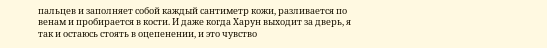пальцев и заполняет собой каждый сантиметр кожи, разливается по венам и пробирается в кости. И даже когда Харун выходит за дверь, я так и остаюсь стоять в оцепенении, и это чувство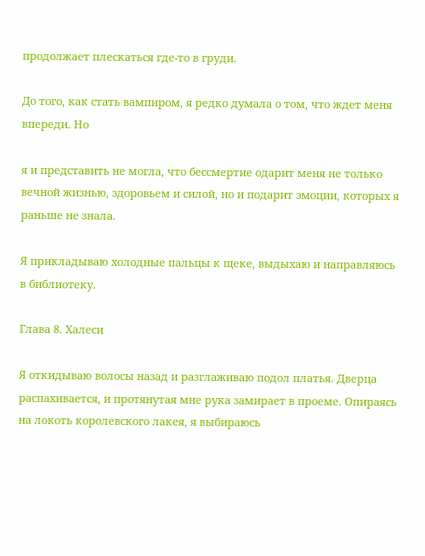продолжает плескаться где-то в груди.

До того, как стать вампиром, я редко думала о том, что ждет меня впереди. Но

я и представить не могла, что бессмертие одарит меня не только вечной жизнью, здоровьем и силой, но и подарит эмоции, которых я раньше не знала.

Я прикладываю холодные пальцы к щеке, выдыхаю и направляюсь в библиотеку.

Глава 8. Халеси

Я откидываю волосы назад и разглаживаю подол платья. Дверца распахивается, и протянутая мне рука замирает в проеме. Опираясь на локоть королевского лакея, я выбираюсь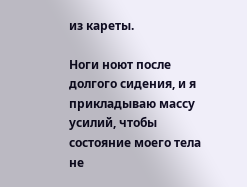из кареты.

Ноги ноют после долгого сидения, и я прикладываю массу усилий, чтобы состояние моего тела не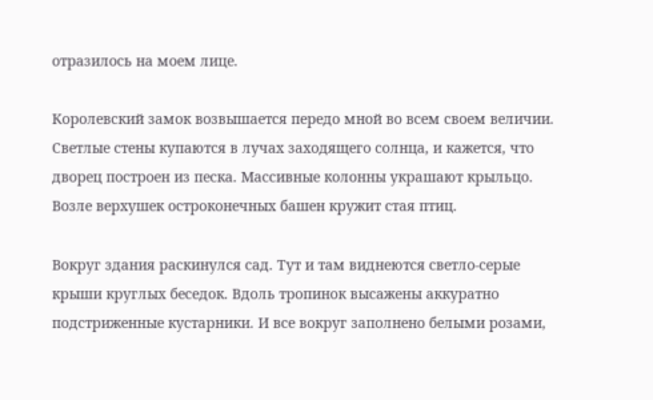отразилось на моем лице.

Королевский замок возвышается передо мной во всем своем величии. Светлые стены купаются в лучах заходящего солнца, и кажется, что дворец построен из песка. Массивные колонны украшают крыльцо. Возле верхушек остроконечных башен кружит стая птиц.

Вокруг здания раскинулся сад. Тут и там виднеются светло-серые крыши круглых беседок. Вдоль тропинок высажены аккуратно подстриженные кустарники. И все вокруг заполнено белыми розами,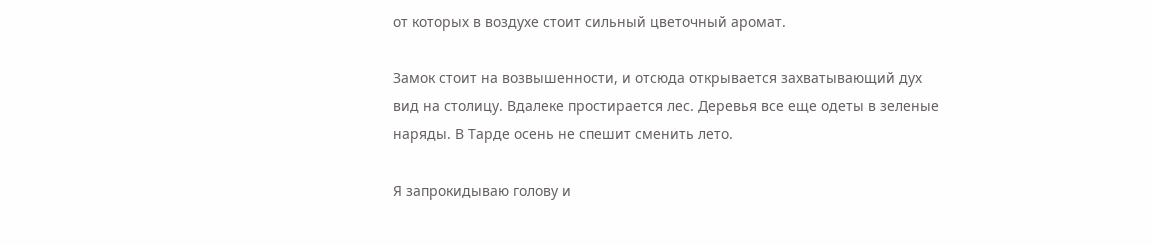от которых в воздухе стоит сильный цветочный аромат.

Замок стоит на возвышенности, и отсюда открывается захватывающий дух вид на столицу. Вдалеке простирается лес. Деревья все еще одеты в зеленые наряды. В Тарде осень не спешит сменить лето.

Я запрокидываю голову и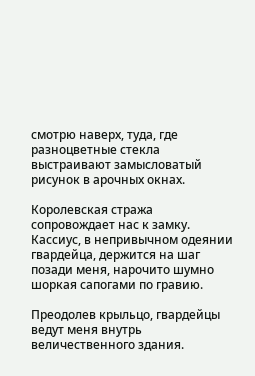смотрю наверх, туда, где разноцветные стекла выстраивают замысловатый рисунок в арочных окнах.

Королевская стража сопровождает нас к замку. Кассиус, в непривычном одеянии гвардейца, держится на шаг позади меня, нарочито шумно шоркая сапогами по гравию.

Преодолев крыльцо, гвардейцы ведут меня внутрь величественного здания.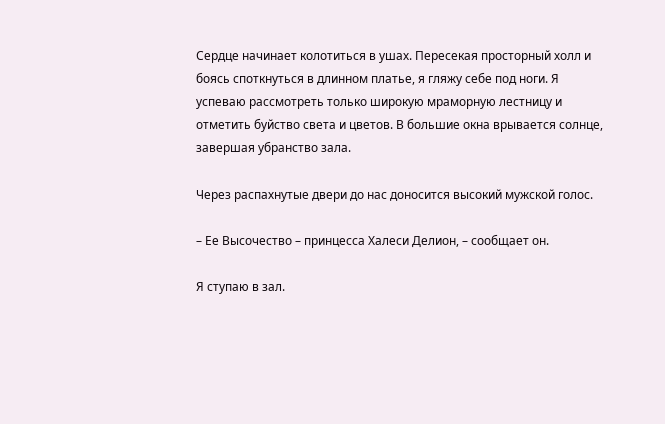Сердце начинает колотиться в ушах. Пересекая просторный холл и боясь споткнуться в длинном платье, я гляжу себе под ноги. Я успеваю рассмотреть только широкую мраморную лестницу и отметить буйство света и цветов. В большие окна врывается солнце, завершая убранство зала.

Через распахнутые двери до нас доносится высокий мужской голос.

– Ее Высочество – принцесса Халеси Делион, – сообщает он.

Я ступаю в зал.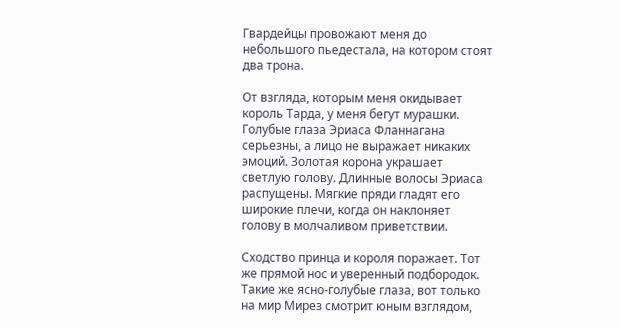Гвардейцы провожают меня до небольшого пьедестала, на котором стоят два трона.

От взгляда, которым меня окидывает король Тарда, у меня бегут мурашки. Голубые глаза Эриаса Фланнагана серьезны, а лицо не выражает никаких эмоций. Золотая корона украшает светлую голову. Длинные волосы Эриаса распущены. Мягкие пряди гладят его широкие плечи, когда он наклоняет голову в молчаливом приветствии.

Сходство принца и короля поражает. Тот же прямой нос и уверенный подбородок. Такие же ясно-голубые глаза, вот только на мир Мирез смотрит юным взглядом,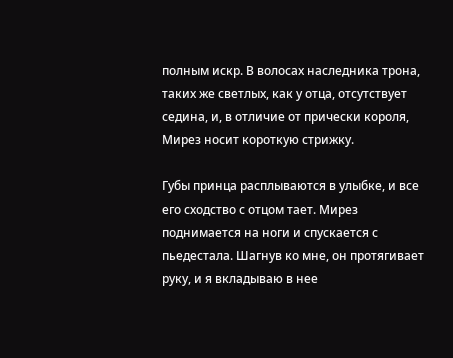полным искр. В волосах наследника трона, таких же светлых, как у отца, отсутствует седина, и, в отличие от прически короля, Мирез носит короткую стрижку.

Губы принца расплываются в улыбке, и все его сходство с отцом тает. Мирез поднимается на ноги и спускается с пьедестала. Шагнув ко мне, он протягивает руку, и я вкладываю в нее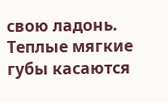свою ладонь. Теплые мягкие губы касаются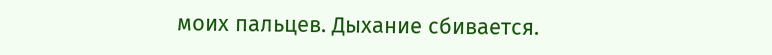моих пальцев. Дыхание сбивается.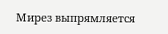Мирез выпрямляется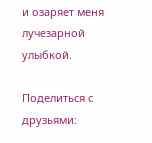и озаряет меня лучезарной улыбкой.

Поделиться с друзьями: